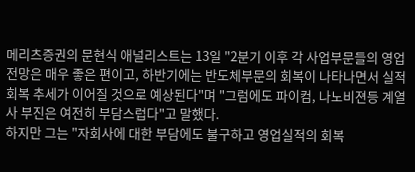메리츠증권의 문현식 애널리스트는 13일 "2분기 이후 각 사업부문들의 영업전망은 매우 좋은 편이고, 하반기에는 반도체부문의 회복이 나타나면서 실적회복 추세가 이어질 것으로 예상된다"며 "그럼에도 파이컴, 나노비젼등 계열사 부진은 여전히 부담스럽다"고 말했다.
하지만 그는 "자회사에 대한 부담에도 불구하고 영업실적의 회복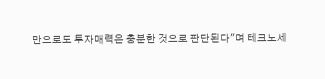만으로도 투자매력은 충분한 것으로 판단된다"며 테크노세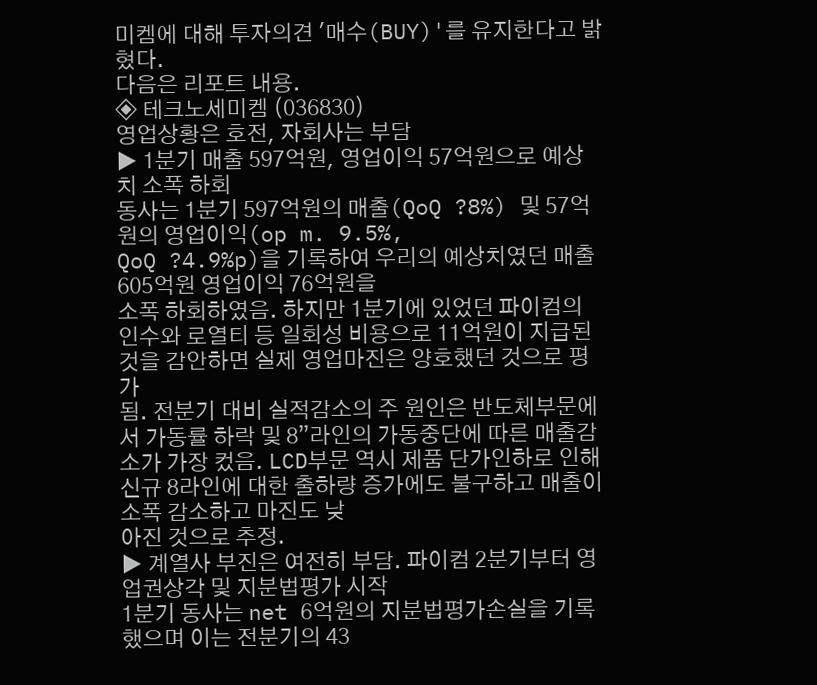미켐에 대해 투자의견 '매수(BUY)'를 유지한다고 밝혔다.
다음은 리포트 내용.
◈ 테크노세미켐 (036830)
영업상황은 호전, 자회사는 부담
▶ 1분기 매출 597억원, 영업이익 57억원으로 예상치 소폭 하회
동사는 1분기 597억원의 매출(QoQ ?8%) 및 57억원의 영업이익(op m. 9.5%,
QoQ ?4.9%p)을 기록하여 우리의 예상치였던 매출 605억원 영업이익 76억원을
소폭 하회하였음. 하지만 1분기에 있었던 파이컴의 인수와 로열티 등 일회성 비용으로 11억원이 지급된 것을 감안하면 실제 영업마진은 양호했던 것으로 평가
됨. 전분기 대비 실적감소의 주 원인은 반도체부문에서 가동률 하락 및 8”라인의 가동중단에 따른 매출감소가 가장 컸음. LCD부문 역시 제품 단가인하로 인해
신규 8라인에 대한 출하량 증가에도 불구하고 매출이 소폭 감소하고 마진도 낮
아진 것으로 추정.
▶ 계열사 부진은 여전히 부담. 파이컴 2분기부터 영업권상각 및 지분법평가 시작
1분기 동사는 net 6억원의 지분법평가손실을 기록했으며 이는 전분기의 43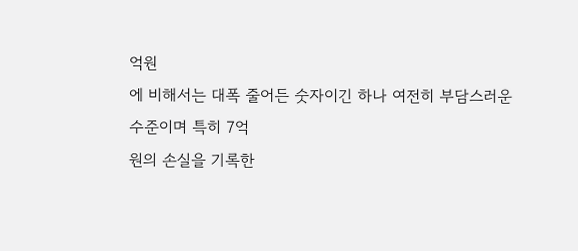억원
에 비해서는 대폭 줄어든 숫자이긴 하나 여전히 부담스러운 수준이며 특히 7억
원의 손실을 기록한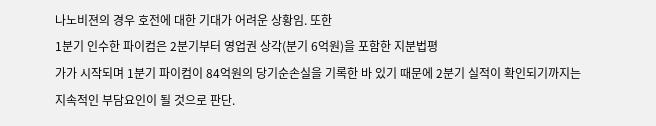나노비젼의 경우 호전에 대한 기대가 어려운 상황임. 또한
1분기 인수한 파이컴은 2분기부터 영업권 상각(분기 6억원)을 포함한 지분법평
가가 시작되며 1분기 파이컴이 84억원의 당기순손실을 기록한 바 있기 때문에 2분기 실적이 확인되기까지는 지속적인 부담요인이 될 것으로 판단.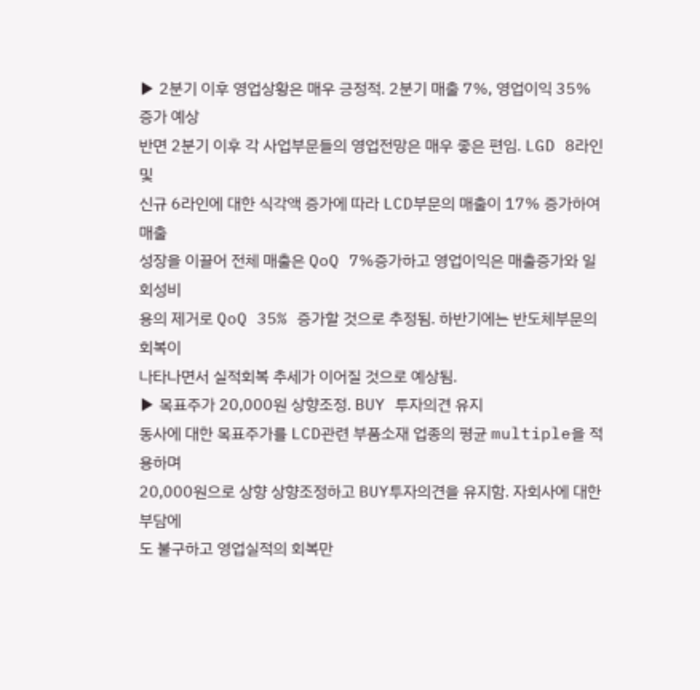▶ 2분기 이후 영업상황은 매우 긍정적. 2분기 매출 7%, 영업이익 35% 증가 예상
반면 2분기 이후 각 사업부문들의 영업전망은 매우 좋은 편임. LGD 8라인 및
신규 6라인에 대한 식각액 증가에 따라 LCD부문의 매출이 17% 증가하여 매출
성장을 이끌어 전체 매출은 QoQ 7%증가하고 영업이익은 매출증가와 일회성비
용의 제거로 QoQ 35% 증가할 것으로 추정됨. 하반기에는 반도체부문의 회복이
나타나면서 실적회복 추세가 이어질 것으로 예상됨.
▶ 목표주가 20,000원 상향조정. BUY 투자의견 유지
동사에 대한 목표주가를 LCD관련 부품소재 업종의 평균 multiple을 적용하며
20,000원으로 상향 상향조정하고 BUY투자의견을 유지함. 자회사에 대한 부담에
도 불구하고 영업실적의 회복만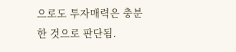으로도 투자매력은 충분한 것으로 판단됨.